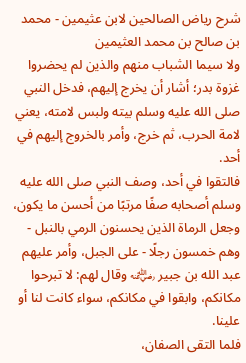شرح رياض الصالحين لابن عثيمين - محمد بن صالح بن محمد العثيمين
ولا سيما الشباب منهم والذين لم يحضروا غزوة بدر؛ أشار أن يخرج إليهم، فدخل النبي صلى الله عليه وسلم بيته ولبس لامته، يعني لامة الحرب، ثم خرج، وأمر بالخروج إليهم في أحد.
فالتقوا في أحد، وصف النبي صلى الله عليه وسلم أصحابه صفًا مرتبًا من أحسن ما يكون، وجعل الرماة الذين يحسنون الرمي بالنبل - وهم خمسون رجلًا - على الجبل، وأمر عليهم عبد الله بن جبير ﵁ وقال لهم: لا تبرحوا مكانكم، وابقوا في مكانكم، سواء كانت لنا أو علينا.
فلما التقى الصفان،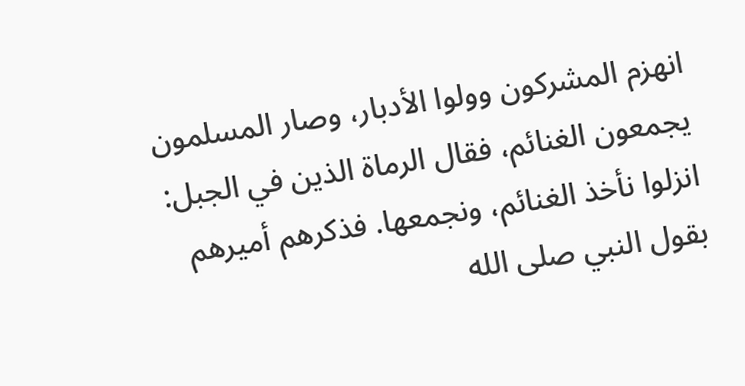انهزم المشركون وولوا الأدبار، وصار المسلمون يجمعون الغنائم، فقال الرماة الذين في الجبل: انزلوا نأخذ الغنائم، ونجمعها. فذكرهم أميرهم بقول النبي صلى الله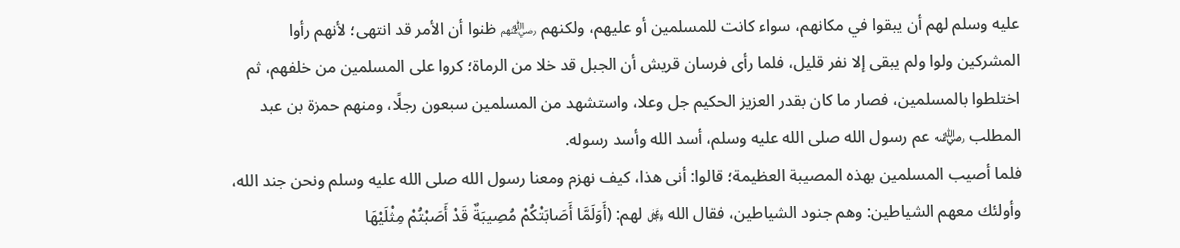عليه وسلم لهم أن يبقوا في مكانهم، سواء كانت للمسلمين أو عليهم، ولكنهم ﵃ ظنوا أن الأمر قد انتهى؛ لأنهم رأوا المشركين ولوا ولم يبقى إلا نفر قليل، فلما رأى فرسان قريش أن الجبل قد خلا من الرماة؛ كروا على المسلمين من خلفهم، ثم اختلطوا بالمسلمين، فصار ما كان بقدر العزيز الحكيم جل وعلا، واستشهد من المسلمين سبعون رجلًا، ومنهم حمزة بن عبد المطلب ﵁ عم رسول الله صلى الله عليه وسلم، أسد الله وأسد رسوله.
فلما أصيب المسلمين بهذه المصيبة العظيمة؛ قالوا: أنى هذا، كيف نهزم ومعنا رسول الله صلى الله عليه وسلم ونحن جند الله، وأولئك معهم الشياطين: وهم جنود الشياطين، فقال الله ﷿ لهم: (أَوَلَمَّا أَصَابَتْكُمْ مُصِيبَةٌ قَدْ أَصَبْتُمْ مِثْلَيْهَا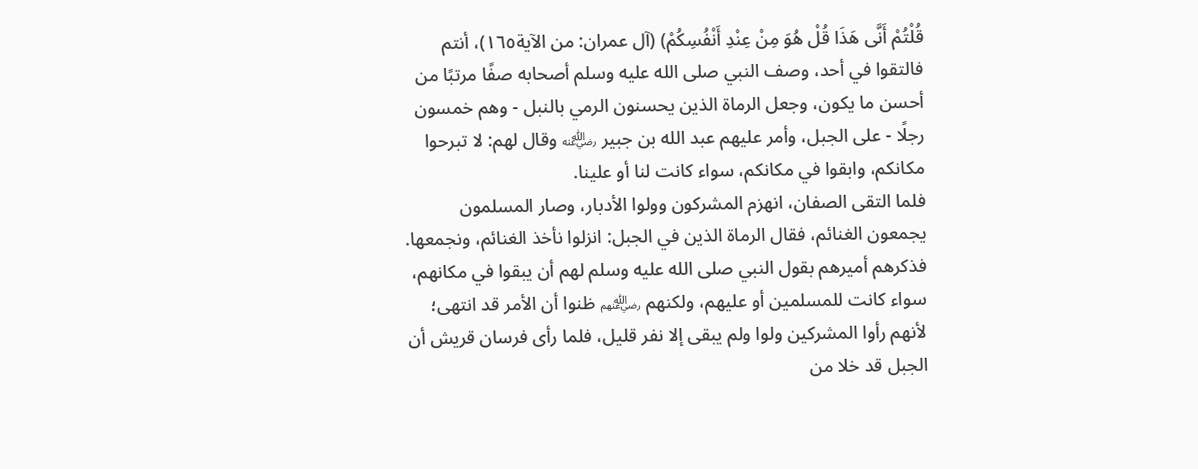قُلْتُمْ أَنَّى هَذَا قُلْ هُوَ مِنْ عِنْدِ أَنْفُسِكُمْ) (آل عمران: من الآية١٦٥)، أنتم
فالتقوا في أحد، وصف النبي صلى الله عليه وسلم أصحابه صفًا مرتبًا من أحسن ما يكون، وجعل الرماة الذين يحسنون الرمي بالنبل - وهم خمسون رجلًا - على الجبل، وأمر عليهم عبد الله بن جبير ﵁ وقال لهم: لا تبرحوا مكانكم، وابقوا في مكانكم، سواء كانت لنا أو علينا.
فلما التقى الصفان، انهزم المشركون وولوا الأدبار، وصار المسلمون يجمعون الغنائم، فقال الرماة الذين في الجبل: انزلوا نأخذ الغنائم، ونجمعها. فذكرهم أميرهم بقول النبي صلى الله عليه وسلم لهم أن يبقوا في مكانهم، سواء كانت للمسلمين أو عليهم، ولكنهم ﵃ ظنوا أن الأمر قد انتهى؛ لأنهم رأوا المشركين ولوا ولم يبقى إلا نفر قليل، فلما رأى فرسان قريش أن الجبل قد خلا من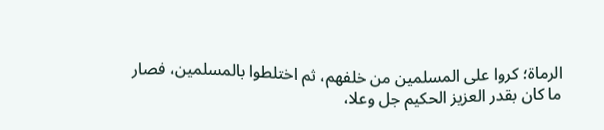الرماة؛ كروا على المسلمين من خلفهم، ثم اختلطوا بالمسلمين، فصار ما كان بقدر العزيز الحكيم جل وعلا،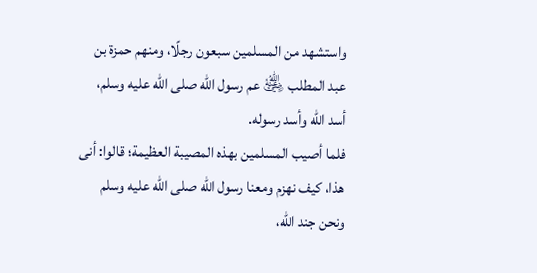واستشهد من المسلمين سبعون رجلًا، ومنهم حمزة بن عبد المطلب ﵁ عم رسول الله صلى الله عليه وسلم، أسد الله وأسد رسوله.
فلما أصيب المسلمين بهذه المصيبة العظيمة؛ قالوا: أنى هذا، كيف نهزم ومعنا رسول الله صلى الله عليه وسلم ونحن جند الله،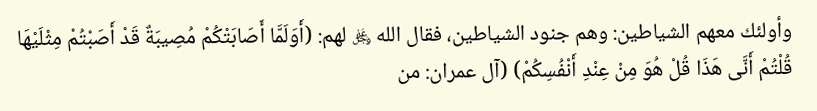وأولئك معهم الشياطين: وهم جنود الشياطين، فقال الله ﷿ لهم: (أَوَلَمَّا أَصَابَتْكُمْ مُصِيبَةٌ قَدْ أَصَبْتُمْ مِثْلَيْهَا قُلْتُمْ أَنَّى هَذَا قُلْ هُوَ مِنْ عِنْدِ أَنْفُسِكُمْ) (آل عمران: من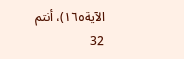الآية١٦٥)، أنتم
32